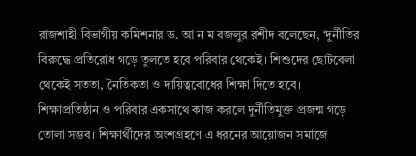রাজশাহী বিভাগীয় কমিশনার ড. আ ন ম বজলুর রশীদ বলেছেন, ‘দুর্নীতির বিরুদ্ধে প্রতিরোধ গড়ে তুলতে হবে পরিবার থেকেই। শিশুদের ছোটবেলা থেকেই সততা, নৈতিকতা ও দায়িত্ববোধের শিক্ষা দিতে হবে। শিক্ষাপ্রতিষ্ঠান ও পরিবার একসাথে কাজ করলে দুর্নীতিমুক্ত প্রজন্ম গড়ে তোলা সম্ভব। শিক্ষার্থীদের অংশগ্রহণে এ ধরনের আয়োজন সমাজে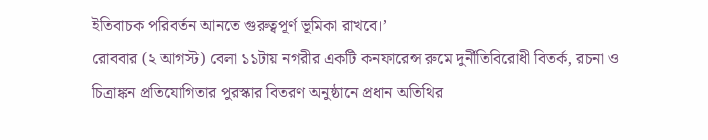ইতিবাচক পরিবর্তন আনতে গুরুত্বপূর্ণ ভূমিকা রাখবে।’
রোববার (২ আগস্ট) বেলা ১১টায় নগরীর একটি কনফারেন্স রুমে দুর্নীতিবিরোধী বিতর্ক, রচনা ও চিত্রাঙ্কন প্রতিযোগিতার পুরস্কার বিতরণ অনুষ্ঠানে প্রধান অতিথির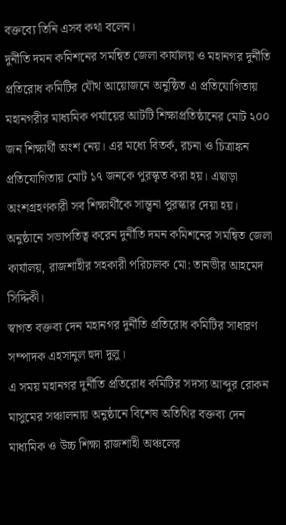বক্তব্যে তিনি এসব কথা বলেন।
দুর্নীতি দমন কমিশনের সমন্বিত জেলা কার্যালয় ও মহানগর দুর্নীতি প্রতিরোধ কমিটির যৌথ আয়োজনে অনুষ্ঠিত এ প্রতিযোগিতায় মহানগরীর মাধ্যমিক পর্যায়ের আটটি শিক্ষাপ্রতিষ্ঠানের মোট ২০০ জন শিক্ষার্থী অংশ নেয়। এর মধ্যে বিতর্ক, রচনা ও চিত্রাঙ্কন প্রতিযোগিতায় মোট ১৭ জনকে পুরস্কৃত করা হয়। এছাড়া অংশগ্রহণকারী সব শিক্ষার্থীকে সান্ত্বনা পুরস্কার দেয়া হয়।
অনুষ্ঠানে সভাপতিত্ব করেন দুর্নীতি দমন কমিশনের সমন্বিত জেলা কার্যালয়, রাজশাহীর সহকারী পরিচালক মো: তানভীর আহমেদ সিদ্দিকী।
স্বাগত বক্তব্য দেন মহানগর দুর্নীতি প্রতিরোধ কমিটির সাধারণ সম্পাদক এহসানুল হুদা দুলু।
এ সময় মহানগর দুর্নীতি প্রতিরোধ কমিটির সদস্য আব্দুর রোকন মাসুমের সঞ্চালনায় অনুষ্ঠানে বিশেষ অতিথির বক্তব্য দেন মাধ্যমিক ও উচ্চ শিক্ষা রাজশাহী অঞ্চলের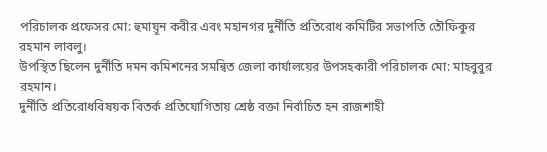পরিচালক প্রফেসর মো: হুমায়ূন কবীর এবং মহানগর দুর্নীতি প্রতিরোধ কমিটির সভাপতি তৌফিকুর রহমান লাবলু।
উপস্থিত ছিলেন দুর্নীতি দমন কমিশনের সমন্বিত জেলা কার্যালয়ের উপসহকারী পরিচালক মো: মাহবুবুর রহমান।
দুর্নীতি প্রতিরোধবিষয়ক বিতর্ক প্রতিযোগিতায় শ্রেষ্ঠ বক্তা নির্বাচিত হন রাজশাহী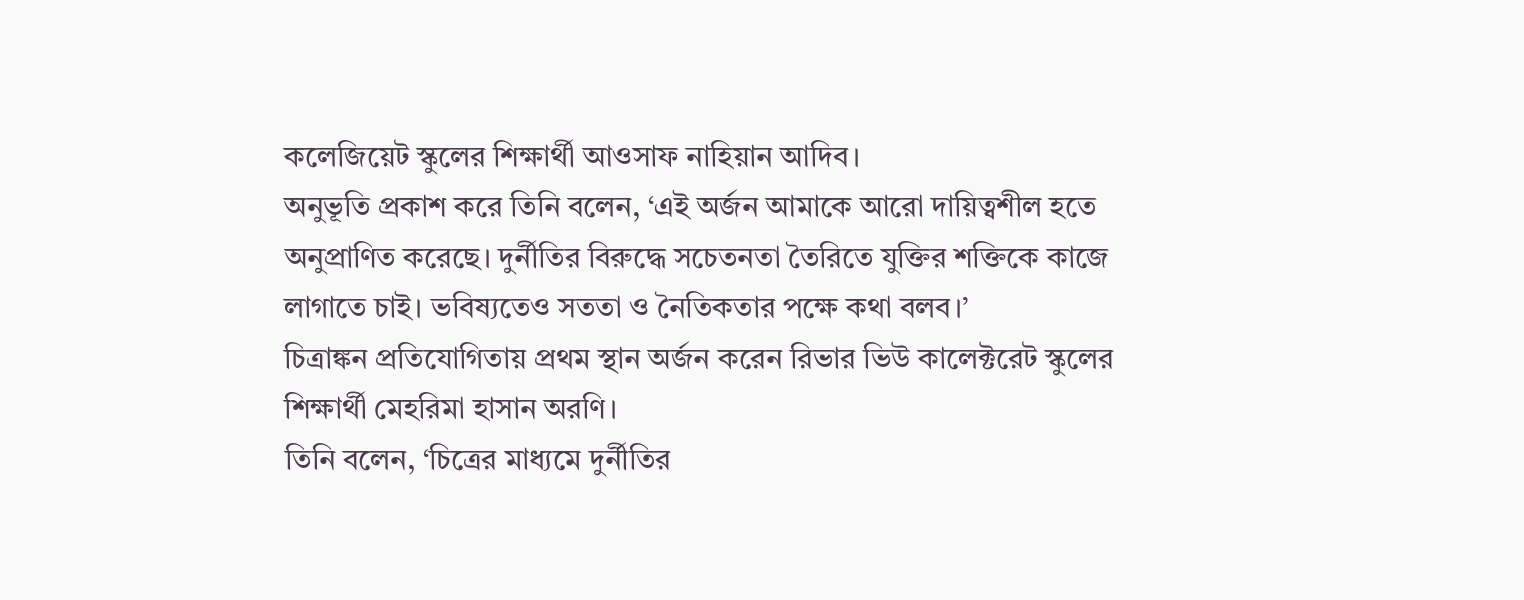কলেজিয়েট স্কুলের শিক্ষার্থী আওসাফ নাহিয়ান আদিব।
অনুভূতি প্রকাশ করে তিনি বলেন, ‘এই অর্জন আমাকে আরো দায়িত্বশীল হতে অনুপ্রাণিত করেছে। দুর্নীতির বিরুদ্ধে সচেতনতা তৈরিতে যুক্তির শক্তিকে কাজে লাগাতে চাই। ভবিষ্যতেও সততা ও নৈতিকতার পক্ষে কথা বলব।’
চিত্রাঙ্কন প্রতিযোগিতায় প্রথম স্থান অর্জন করেন রিভার ভিউ কালেক্টরেট স্কুলের শিক্ষার্থী মেহরিমা হাসান অরণি।
তিনি বলেন, ‘চিত্রের মাধ্যমে দুর্নীতির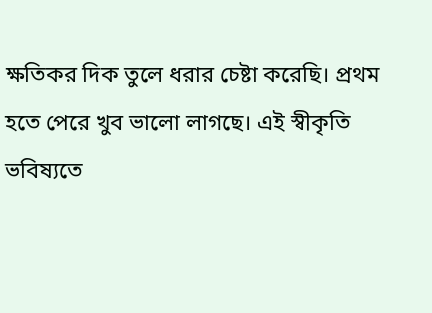ক্ষতিকর দিক তুলে ধরার চেষ্টা করেছি। প্রথম হতে পেরে খুব ভালো লাগছে। এই স্বীকৃতি ভবিষ্যতে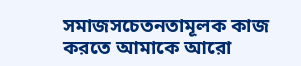সমাজসচেতনতামূলক কাজ করতে আমাকে আরো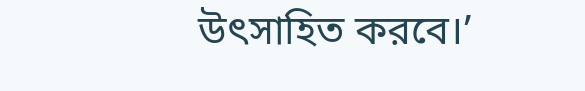উৎসাহিত করবে।’